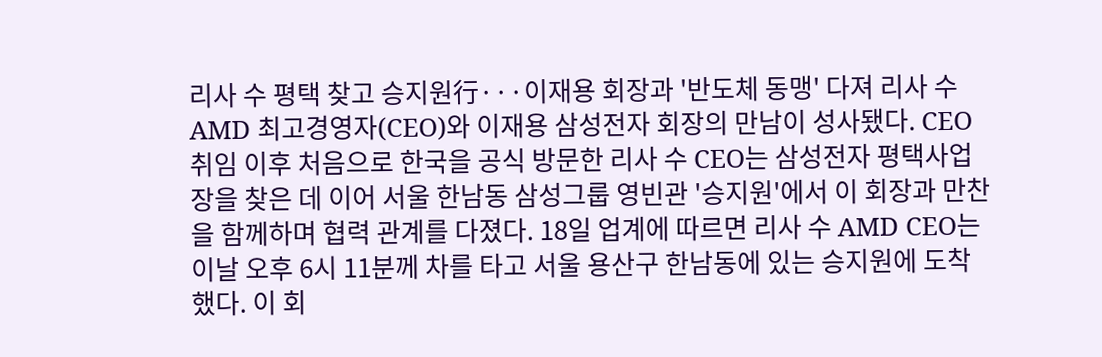리사 수 평택 찾고 승지원行···이재용 회장과 '반도체 동맹' 다져 리사 수 AMD 최고경영자(CEO)와 이재용 삼성전자 회장의 만남이 성사됐다. CEO 취임 이후 처음으로 한국을 공식 방문한 리사 수 CEO는 삼성전자 평택사업장을 찾은 데 이어 서울 한남동 삼성그룹 영빈관 '승지원'에서 이 회장과 만찬을 함께하며 협력 관계를 다졌다. 18일 업계에 따르면 리사 수 AMD CEO는 이날 오후 6시 11분께 차를 타고 서울 용산구 한남동에 있는 승지원에 도착했다. 이 회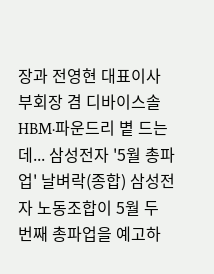장과 전영현 대표이사 부회장 겸 디바이스솔
HBM·파운드리 볕 드는데... 삼성전자 '5월 총파업' 날벼락(종합) 삼성전자 노동조합이 5월 두 번째 총파업을 예고하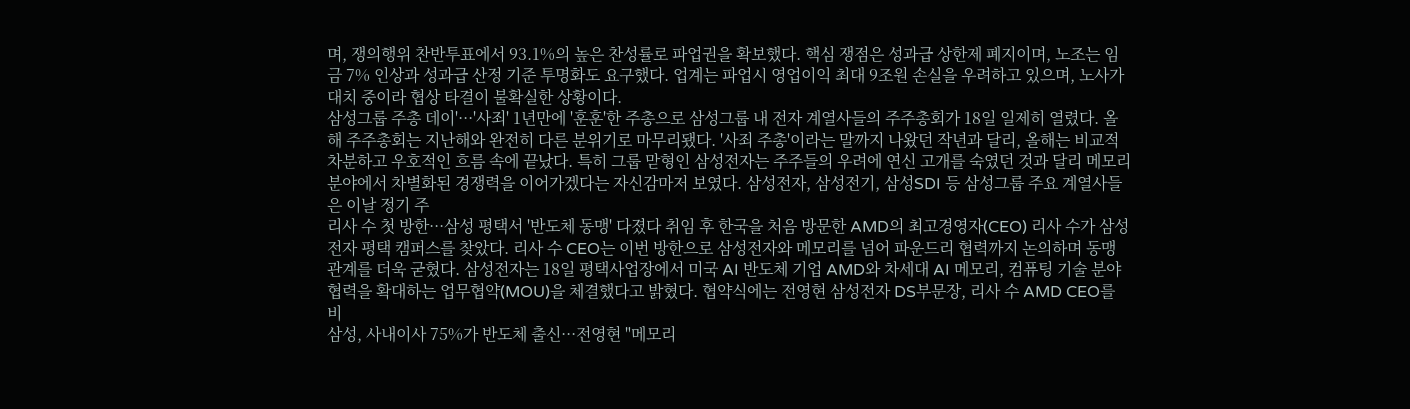며, 쟁의행위 찬반투표에서 93.1%의 높은 찬성률로 파업권을 확보했다. 핵심 쟁점은 성과급 상한제 폐지이며, 노조는 임금 7% 인상과 성과급 산정 기준 투명화도 요구했다. 업계는 파업시 영업이익 최대 9조원 손실을 우려하고 있으며, 노사가 대치 중이라 협상 타결이 불확실한 상황이다.
삼성그룹 주총 데이'···'사죄' 1년만에 '훈훈'한 주총으로 삼성그룹 내 전자 계열사들의 주주총회가 18일 일제히 열렸다. 올해 주주총회는 지난해와 완전히 다른 분위기로 마무리됐다. '사죄 주총'이라는 말까지 나왔던 작년과 달리, 올해는 비교적 차분하고 우호적인 흐름 속에 끝났다. 특히 그룹 맏형인 삼성전자는 주주들의 우려에 연신 고개를 숙였던 것과 달리 메모리 분야에서 차별화된 경쟁력을 이어가겠다는 자신감마저 보였다. 삼성전자, 삼성전기, 삼성SDI 등 삼성그룹 주요 계열사들은 이날 정기 주
리사 수 첫 방한···삼성 평택서 '반도체 동맹' 다졌다 취임 후 한국을 처음 방문한 AMD의 최고경영자(CEO) 리사 수가 삼성전자 평택 캠퍼스를 찾았다. 리사 수 CEO는 이번 방한으로 삼성전자와 메모리를 넘어 파운드리 협력까지 논의하며 동맹 관계를 더욱 굳혔다. 삼성전자는 18일 평택사업장에서 미국 AI 반도체 기업 AMD와 차세대 AI 메모리, 컴퓨팅 기술 분야 협력을 확대하는 업무협약(MOU)을 체결했다고 밝혔다. 협약식에는 전영현 삼성전자 DS부문장, 리사 수 AMD CEO를 비
삼성, 사내이사 75%가 반도체 출신···전영현 "메모리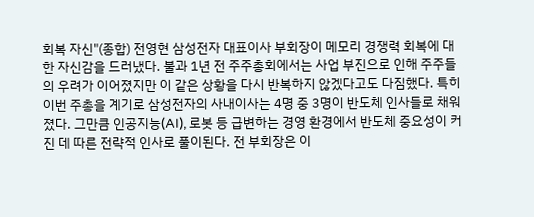회복 자신"(종합) 전영현 삼성전자 대표이사 부회장이 메모리 경쟁력 회복에 대한 자신감을 드러냈다. 불과 1년 전 주주총회에서는 사업 부진으로 인해 주주들의 우려가 이어졌지만 이 같은 상황을 다시 반복하지 않겠다고도 다짐했다. 특히 이번 주총을 계기로 삼성전자의 사내이사는 4명 중 3명이 반도체 인사들로 채워졌다. 그만큼 인공지능(AI), 로봇 등 급변하는 경영 환경에서 반도체 중요성이 커진 데 따른 전략적 인사로 풀이된다. 전 부회장은 이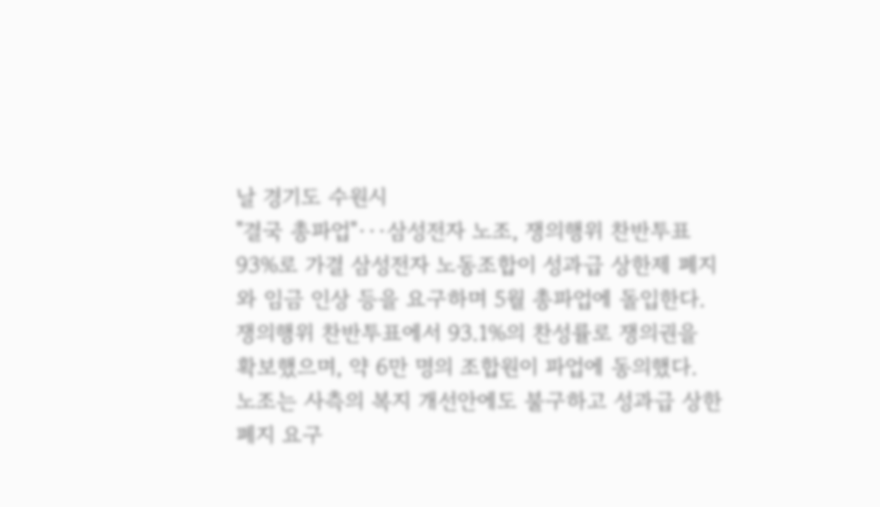날 경기도 수원시
"결국 총파업"···삼성전자 노조, 쟁의행위 찬반투표 93%로 가결 삼성전자 노동조합이 성과급 상한제 폐지와 임금 인상 등을 요구하며 5월 총파업에 돌입한다. 쟁의행위 찬반투표에서 93.1%의 찬성률로 쟁의권을 확보했으며, 약 6만 명의 조합원이 파업에 동의했다. 노조는 사측의 복지 개선안에도 불구하고 성과급 상한 폐지 요구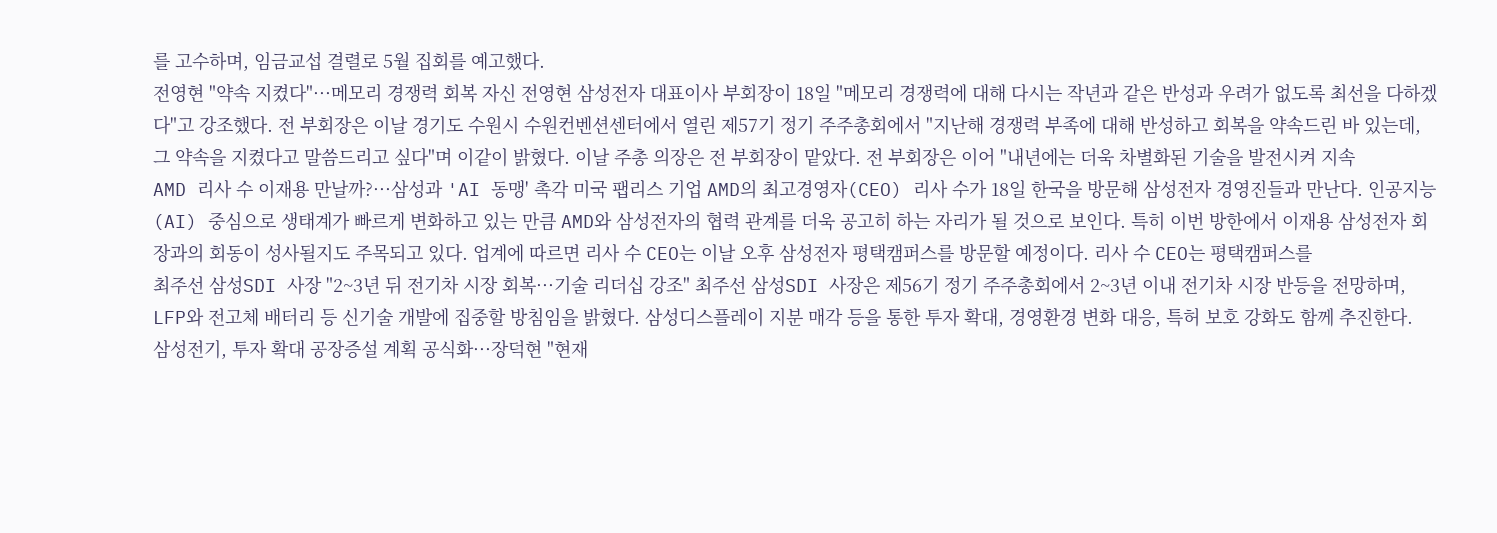를 고수하며, 임금교섭 결렬로 5월 집회를 예고했다.
전영현 "약속 지켰다"···메모리 경쟁력 회복 자신 전영현 삼성전자 대표이사 부회장이 18일 "메모리 경쟁력에 대해 다시는 작년과 같은 반성과 우려가 없도록 최선을 다하겠다"고 강조했다. 전 부회장은 이날 경기도 수원시 수원컨벤션센터에서 열린 제57기 정기 주주총회에서 "지난해 경쟁력 부족에 대해 반성하고 회복을 약속드린 바 있는데, 그 약속을 지켰다고 말씀드리고 싶다"며 이같이 밝혔다. 이날 주총 의장은 전 부회장이 맡았다. 전 부회장은 이어 "내년에는 더욱 차별화된 기술을 발전시켜 지속
AMD 리사 수 이재용 만날까?···삼성과 'AI 동맹' 촉각 미국 팹리스 기업 AMD의 최고경영자(CEO) 리사 수가 18일 한국을 방문해 삼성전자 경영진들과 만난다. 인공지능(AI) 중심으로 생태계가 빠르게 변화하고 있는 만큼 AMD와 삼성전자의 협력 관계를 더욱 공고히 하는 자리가 될 것으로 보인다. 특히 이번 방한에서 이재용 삼성전자 회장과의 회동이 성사될지도 주목되고 있다. 업계에 따르면 리사 수 CEO는 이날 오후 삼성전자 평택캠퍼스를 방문할 예정이다. 리사 수 CEO는 평택캠퍼스를
최주선 삼성SDI 사장 "2~3년 뒤 전기차 시장 회복···기술 리더십 강조" 최주선 삼성SDI 사장은 제56기 정기 주주총회에서 2~3년 이내 전기차 시장 반등을 전망하며, LFP와 전고체 배터리 등 신기술 개발에 집중할 방침임을 밝혔다. 삼성디스플레이 지분 매각 등을 통한 투자 확대, 경영환경 변화 대응, 특허 보호 강화도 함께 추진한다.
삼성전기, 투자 확대 공장증설 계획 공식화···장덕현 "현재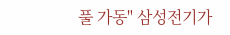풀 가동" 삼성전기가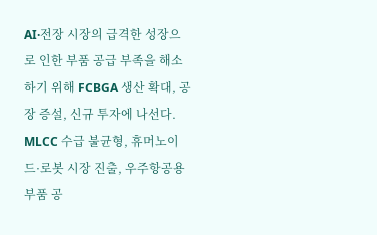AI·전장 시장의 급격한 성장으로 인한 부품 공급 부족을 해소하기 위해 FCBGA 생산 확대, 공장 증설, 신규 투자에 나선다. MLCC 수급 불균형, 휴머노이드·로봇 시장 진출, 우주항공용 부품 공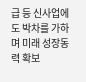급 등 신사업에도 박차를 가하며 미래 성장동력 확보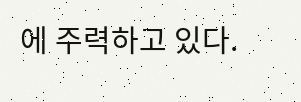에 주력하고 있다.